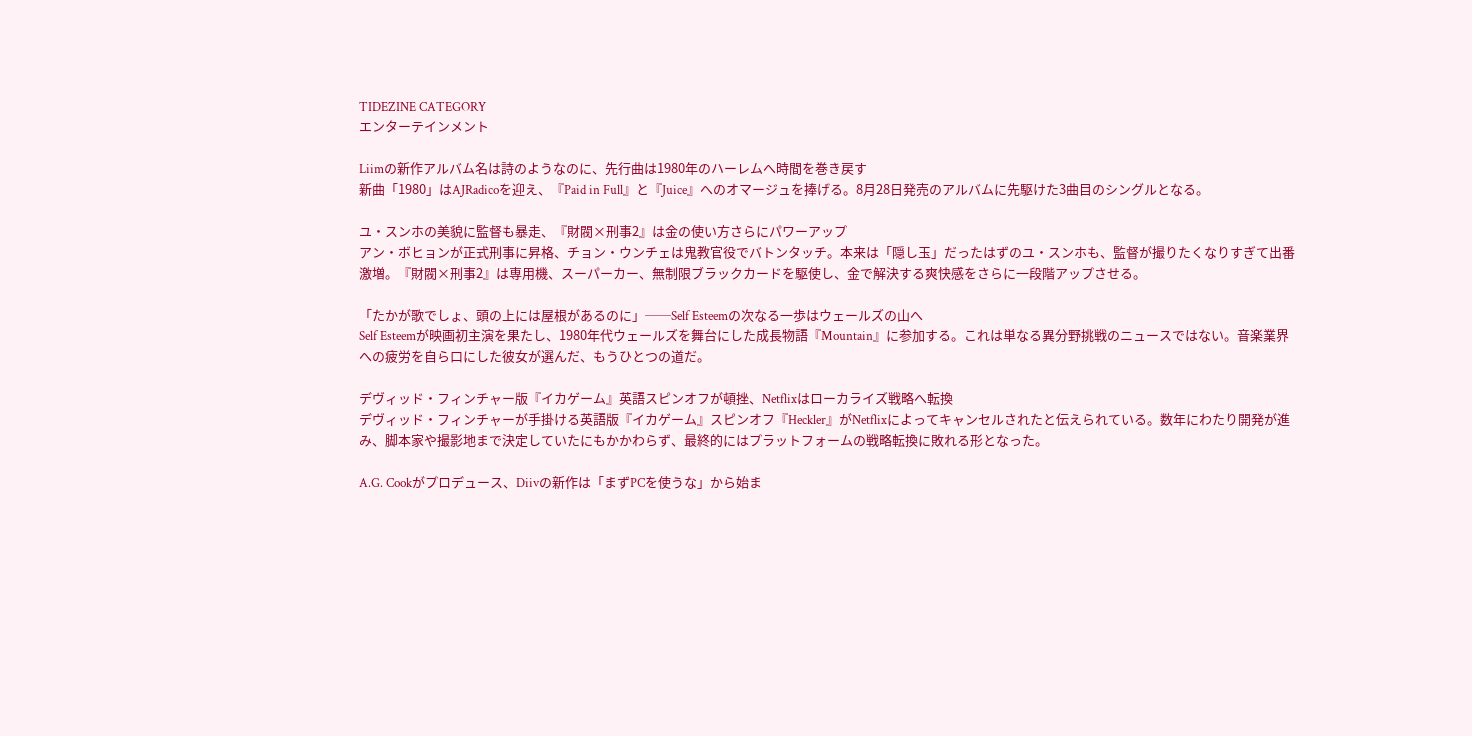TIDEZINE CATEGORY
エンターテインメント

Liimの新作アルバム名は詩のようなのに、先行曲は1980年のハーレムへ時間を巻き戻す
新曲「1980」はAJRadicoを迎え、『Paid in Full』と『Juice』へのオマージュを捧げる。8月28日発売のアルバムに先駆けた3曲目のシングルとなる。

ユ・スンホの美貌に監督も暴走、『財閥×刑事2』は金の使い方さらにパワーアップ
アン・ボヒョンが正式刑事に昇格、チョン・ウンチェは鬼教官役でバトンタッチ。本来は「隠し玉」だったはずのユ・スンホも、監督が撮りたくなりすぎて出番激増。『財閥×刑事2』は専用機、スーパーカー、無制限ブラックカードを駆使し、金で解決する爽快感をさらに一段階アップさせる。

「たかが歌でしょ、頭の上には屋根があるのに」──Self Esteemの次なる一歩はウェールズの山へ
Self Esteemが映画初主演を果たし、1980年代ウェールズを舞台にした成長物語『Mountain』に参加する。これは単なる異分野挑戦のニュースではない。音楽業界への疲労を自ら口にした彼女が選んだ、もうひとつの道だ。

デヴィッド・フィンチャー版『イカゲーム』英語スピンオフが頓挫、Netflixはローカライズ戦略へ転換
デヴィッド・フィンチャーが手掛ける英語版『イカゲーム』スピンオフ『Heckler』がNetflixによってキャンセルされたと伝えられている。数年にわたり開発が進み、脚本家や撮影地まで決定していたにもかかわらず、最終的にはプラットフォームの戦略転換に敗れる形となった。

A.G. Cookがプロデュース、Diivの新作は「まずPCを使うな」から始ま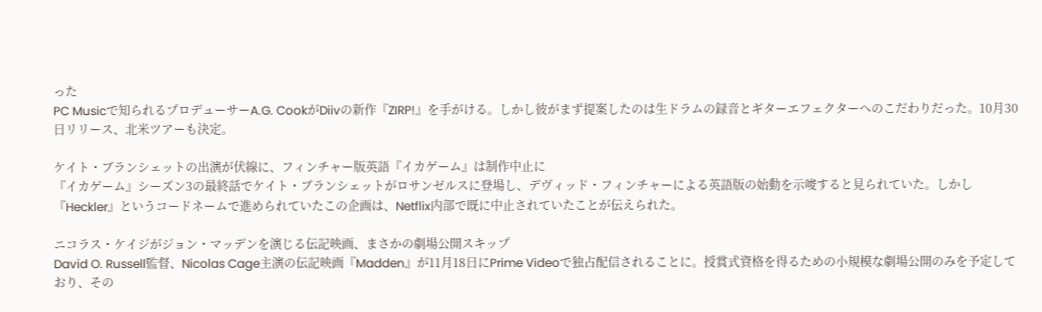った
PC Musicで知られるプロデューサーA.G. CookがDiivの新作『ZIRP!』を手がける。しかし彼がまず提案したのは生ドラムの録音とギターエフェクターへのこだわりだった。10月30日リリース、北米ツアーも決定。

ケイト・ブランシェットの出演が伏線に、フィンチャー版英語『イカゲーム』は制作中止に
『イカゲーム』シーズン3の最終話でケイト・ブランシェットがロサンゼルスに登場し、デヴィッド・フィンチャーによる英語版の始動を示唆すると見られていた。しかし『Heckler』というコードネームで進められていたこの企画は、Netflix内部で既に中止されていたことが伝えられた。

ニコラス・ケイジがジョン・マッデンを演じる伝記映画、まさかの劇場公開スキップ
David O. Russell監督、Nicolas Cage主演の伝記映画『Madden』が11月18日にPrime Videoで独占配信されることに。授賞式資格を得るための小規模な劇場公開のみを予定しており、その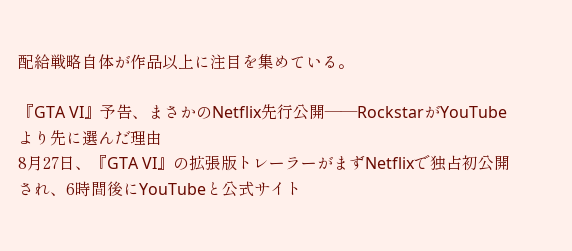配給戦略自体が作品以上に注目を集めている。

『GTA VI』予告、まさかのNetflix先行公開――RockstarがYouTubeより先に選んだ理由
8月27日、『GTA VI』の拡張版トレーラーがまずNetflixで独占初公開され、6時間後にYouTubeと公式サイト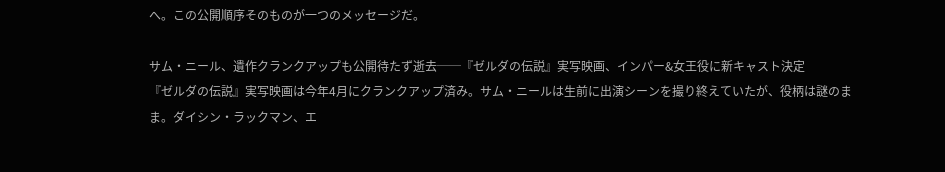へ。この公開順序そのものが一つのメッセージだ。

サム・ニール、遺作クランクアップも公開待たず逝去──『ゼルダの伝説』実写映画、インパー&女王役に新キャスト決定
『ゼルダの伝説』実写映画は今年4月にクランクアップ済み。サム・ニールは生前に出演シーンを撮り終えていたが、役柄は謎のまま。ダイシン・ラックマン、エ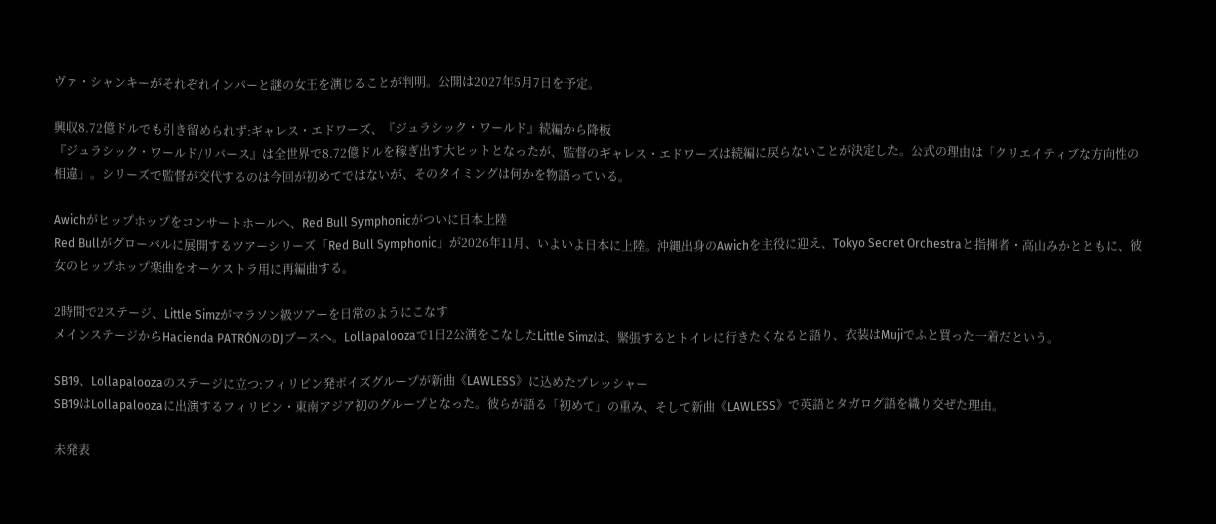ヴァ・シャンキーがそれぞれインパーと謎の女王を演じることが判明。公開は2027年5月7日を予定。

興収8.72億ドルでも引き留められず:ギャレス・エドワーズ、『ジュラシック・ワールド』続編から降板
『ジュラシック・ワールド/リバース』は全世界で8.72億ドルを稼ぎ出す大ヒットとなったが、監督のギャレス・エドワーズは続編に戻らないことが決定した。公式の理由は「クリエイティブな方向性の相違」。シリーズで監督が交代するのは今回が初めてではないが、そのタイミングは何かを物語っている。

Awichがヒップホップをコンサートホールへ、Red Bull Symphonicがついに日本上陸
Red Bullがグローバルに展開するツアーシリーズ「Red Bull Symphonic」が2026年11月、いよいよ日本に上陸。沖縄出身のAwichを主役に迎え、Tokyo Secret Orchestraと指揮者・高山みかとともに、彼女のヒップホップ楽曲をオーケストラ用に再編曲する。

2時間で2ステージ、Little Simzがマラソン級ツアーを日常のようにこなす
メインステージからHacienda PATRÓNのDJブースへ。Lollapaloozaで1日2公演をこなしたLittle Simzは、緊張するとトイレに行きたくなると語り、衣装はMujiでふと買った一着だという。

SB19、Lollapaloozaのステージに立つ:フィリピン発ボイズグループが新曲《LAWLESS》に込めたプレッシャー
SB19はLollapaloozaに出演するフィリピン・東南アジア初のグループとなった。彼らが語る「初めて」の重み、そして新曲《LAWLESS》で英語とタガログ語を織り交ぜた理由。

未発表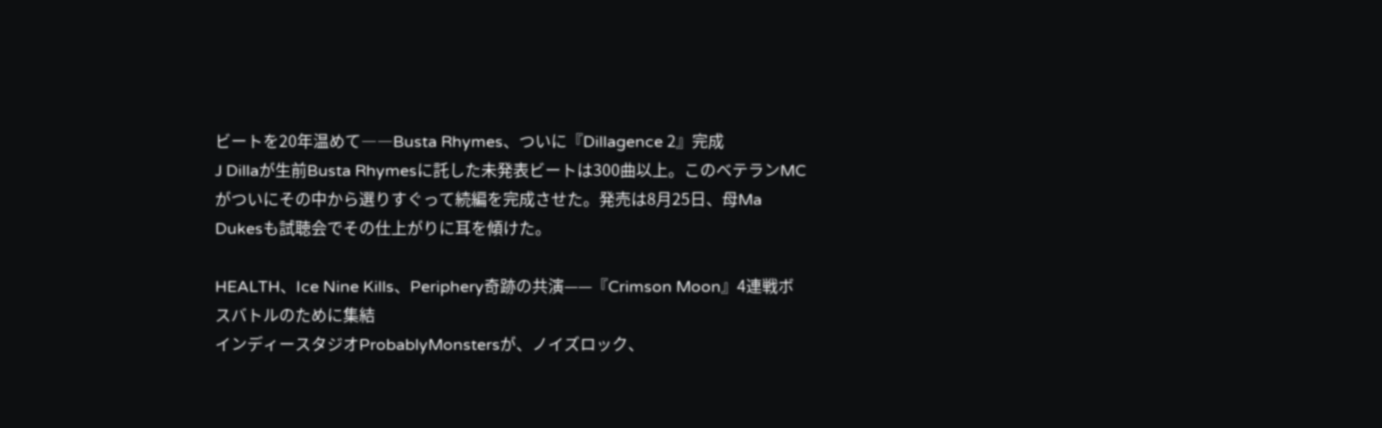ビートを20年温めて――Busta Rhymes、ついに『Dillagence 2』完成
J Dillaが生前Busta Rhymesに託した未発表ビートは300曲以上。このベテランMCがついにその中から選りすぐって続編を完成させた。発売は8月25日、母Ma Dukesも試聴会でその仕上がりに耳を傾けた。

HEALTH、Ice Nine Kills、Periphery奇跡の共演——『Crimson Moon』4連戦ボスバトルのために集結
インディースタジオProbablyMonstersが、ノイズロック、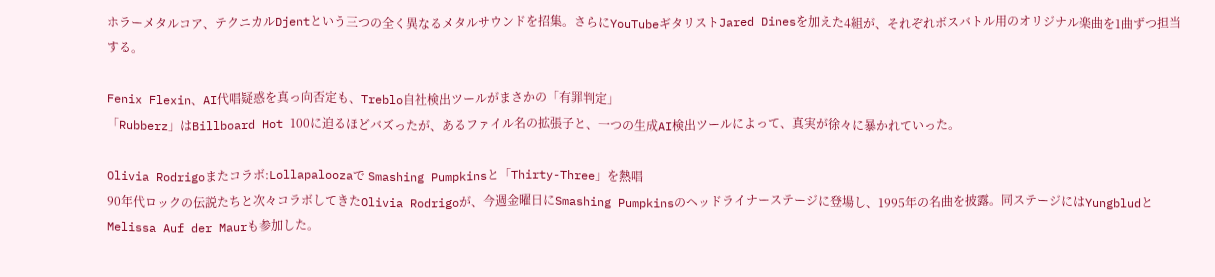ホラーメタルコア、テクニカルDjentという三つの全く異なるメタルサウンドを招集。さらにYouTubeギタリストJared Dinesを加えた4組が、それぞれボスバトル用のオリジナル楽曲を1曲ずつ担当する。

Fenix Flexin、AI代唱疑惑を真っ向否定も、Treblo自社検出ツールがまさかの「有罪判定」
「Rubberz」はBillboard Hot 100に迫るほどバズったが、あるファイル名の拡張子と、一つの生成AI検出ツールによって、真実が徐々に暴かれていった。

Olivia Rodrigoまたコラボ:Lollapaloozaで Smashing Pumpkinsと「Thirty-Three」を熱唱
90年代ロックの伝説たちと次々コラボしてきたOlivia Rodrigoが、今週金曜日にSmashing Pumpkinsのヘッドライナーステージに登場し、1995年の名曲を披露。同ステージにはYungbludとMelissa Auf der Maurも参加した。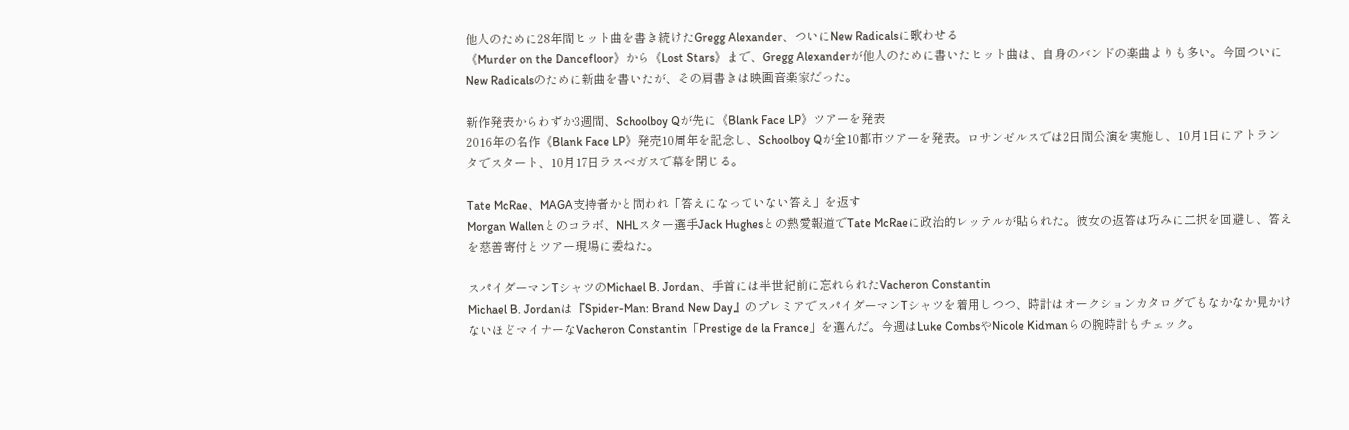他人のために28年間ヒット曲を書き続けたGregg Alexander、ついにNew Radicalsに歌わせる
《Murder on the Dancefloor》から《Lost Stars》まで、Gregg Alexanderが他人のために書いたヒット曲は、自身のバンドの楽曲よりも多い。今回ついにNew Radicalsのために新曲を書いたが、その肩書きは映画音楽家だった。

新作発表からわずか3週間、Schoolboy Qが先に《Blank Face LP》ツアーを発表
2016年の名作《Blank Face LP》発売10周年を記念し、Schoolboy Qが全10都市ツアーを発表。ロサンゼルスでは2日間公演を実施し、10月1日にアトランタでスタート、10月17日ラスベガスで幕を閉じる。

Tate McRae、MAGA支持者かと問われ「答えになっていない答え」を返す
Morgan Wallenとのコラボ、NHLスター選手Jack Hughesとの熱愛報道でTate McRaeに政治的レッテルが貼られた。彼女の返答は巧みに二択を回避し、答えを慈善寄付とツアー現場に委ねた。

スパイダーマンTシャツのMichael B. Jordan、手首には半世紀前に忘れられたVacheron Constantin
Michael B. Jordanは『Spider-Man: Brand New Day』のプレミアでスパイダーマンTシャツを着用しつつ、時計はオークションカタログでもなかなか見かけないほどマイナーなVacheron Constantin「Prestige de la France」を選んだ。今週はLuke CombsやNicole Kidmanらの腕時計もチェック。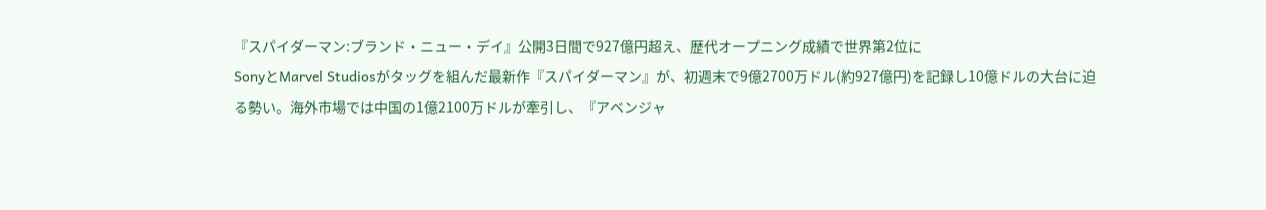『スパイダーマン:ブランド・ニュー・デイ』公開3日間で927億円超え、歴代オープニング成績で世界第2位に
SonyとMarvel Studiosがタッグを組んだ最新作『スパイダーマン』が、初週末で9億2700万ドル(約927億円)を記録し10億ドルの大台に迫る勢い。海外市場では中国の1億2100万ドルが牽引し、『アベンジャ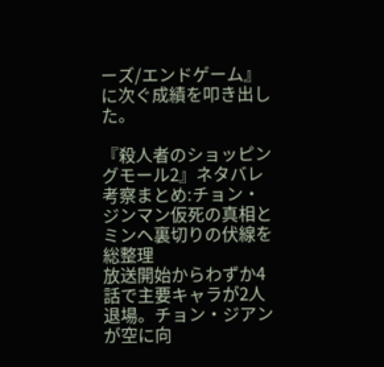ーズ/エンドゲーム』に次ぐ成績を叩き出した。

『殺人者のショッピングモール2』ネタバレ考察まとめ:チョン・ジンマン仮死の真相とミンヘ裏切りの伏線を総整理
放送開始からわずか4話で主要キャラが2人退場。チョン・ジアンが空に向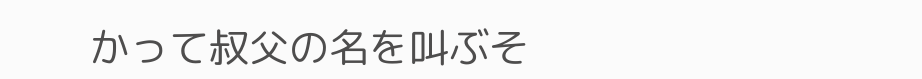かって叔父の名を叫ぶそ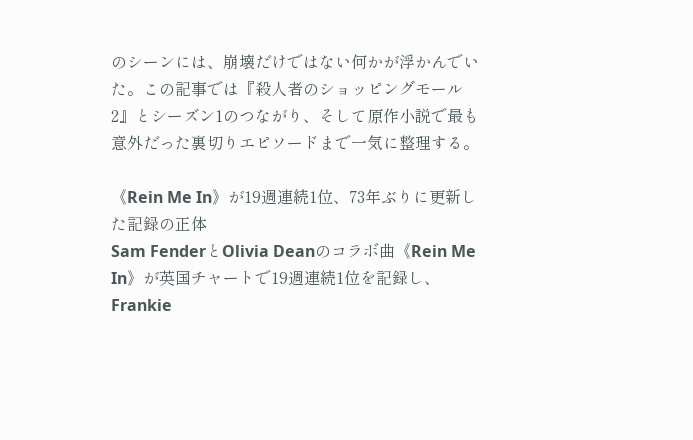のシーンには、崩壊だけではない何かが浮かんでいた。この記事では『殺人者のショッピングモール2』とシーズン1のつながり、そして原作小説で最も意外だった裏切りエピソードまで一気に整理する。

《Rein Me In》が19週連続1位、73年ぶりに更新した記録の正体
Sam FenderとOlivia Deanのコラボ曲《Rein Me In》が英国チャートで19週連続1位を記録し、Frankie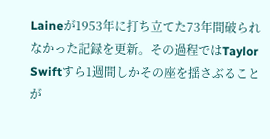Laineが1953年に打ち立てた73年間破られなかった記録を更新。その過程ではTaylor Swiftすら1週間しかその座を揺さぶることが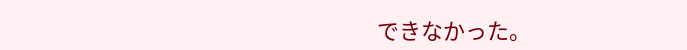できなかった。